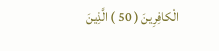الْكافِرِينَ ( 50 ) الَّذِينَ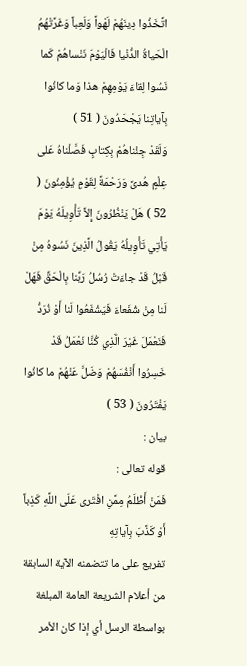اتَّخَذُوا دِينَهُمْ لَهْواً وَلَعِباً وَغَرَّتْهُمُ الْحَياةُ الدُّنْيا فَالْيَوْمَ نَنْساهُمْ كَما نَسُوا لِقاءَ يَوْمِهِمْ هذا وَما كانُوا بِآياتِنا يَجْحَدُونَ ( 51 )
وَلَقَدْ جِئْناهُمْ بِكِتابٍ فَصَّلْناهُ عَلى عِلْمٍ هُدىً وَرَحْمَةً لِقَوْمٍ يُؤْمِنُونَ ( 52 ) هَلْ يَنْظُرُونَ إِلاَّ تَأْوِيلَهُ يَوْمَ يَأْتِي تَأْوِيلُهُ يَقُولُ الَّذِينَ نَسُوهُ مِنْ قَبْلُ قَدْ جاءَتْ رُسُلُ رَبِّنا بِالْحَقِّ فَهَلْ لَنا مِنْ شُفَعاءَ فَيَشْفَعُوا لَنا أَوْ نُرَدُّ فَنَعْمَلَ غَيْرَ الَّذِي كُنَّا نَعْمَلُ قَدْ خَسِرُوا أَنْفُسَهُمْ وَضَلَّ عَنْهُمْ ما كانُوا يَفْتَرُونَ ( 53 )
بيان :
قوله تعالى :
فَمَنْ أَظْلَمُ مِمَّنِ افْتَرى عَلَى اللَّهِ كَذِباً أَوْ كَذَّبَ بِآياتِهِ
تفريع على ما تتضمنه الآية السابقة من أعلام الشريعة العامة المبلغة بواسطة الرسل أي إذا كان الأمر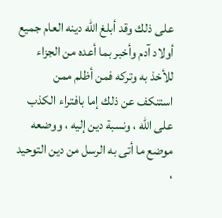على ذلك وقد أبلغ اللّه دينه العام جميع أولاد آدم وأخبر بما أعده من الجزاء للأخذ به وتركه فمن أظلم ممن استنكف عن ذلك إما بافتراء الكذب على اللّه ، ونسبة دين إليه ، ووضعه موضع ما أتى به الرسل من دين التوحيد ،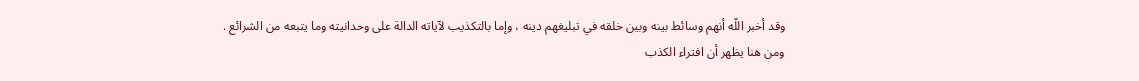وقد أخبر اللّه أنهم وسائط بينه وبين خلقه في تبليغهم دينه ، وإما بالتكذيب لآياته الدالة على وحدانيته وما يتبعه من الشرائع .
ومن هنا يظهر أن افتراء الكذب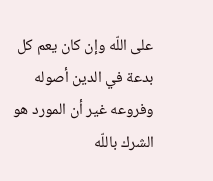على اللّه وإن كان يعم كل بدعة في الدين أصوله وفروعه غير أن المورد هو الشرك باللّه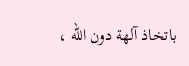باتخاذ آلهة دون اللّه ،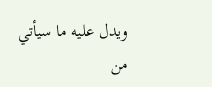ويدل عليه ما سيأتي من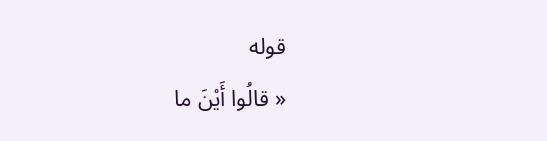قوله
« قالُوا أَيْنَ ما